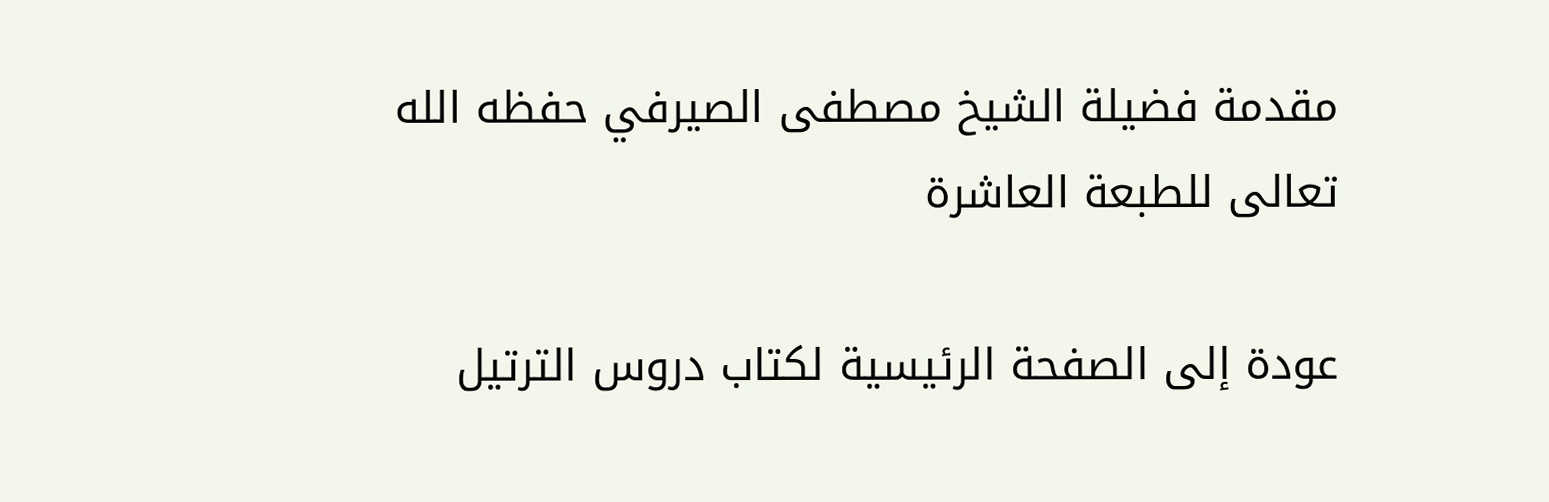مقدمة فضيلة الشيخ مصطفى الصيرفي حفظه الله تعالى للطبعة العاشرة

عودة إلى الصفحة الرئيسية لكتاب دروس الترتيل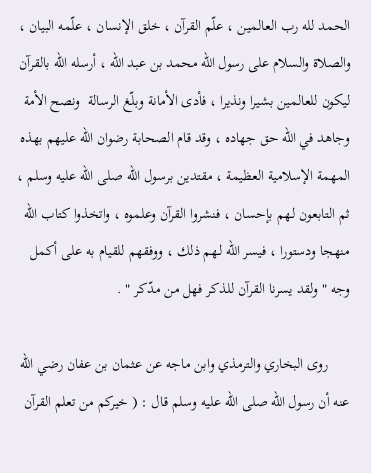الحمد لله رب العالمين ، علّم القرآن ، خلق الإنسان ، علّمه البيان ، والصلاة والسلام على رسول الله محمد بن عبد الله ، أرسله الله بالقرآن ليكون للعالمين بشيرا ونذيرا ، فأدى الأمانة وبلّغ الرسالة  ونصح الأمة وجاهد في الله حق جهاده ، وقد قام الصحابة رضوان الله عليهم بهذه المهمة الإسلامية العظيمة ، مقتدين برسول الله صلى الله عليه وسلم ، ثم التابعون لـهم بإحسان ، فنشروا القرآن وعلموه ، واتخذوا كتاب الله منهجا ودستورا ، فيسر الله لـهم ذلك ، ووفقهم للقيام به على أكمل وجه " ولقد يسرنا القرآن للذكر فهل من مدّكر " .

      روى البخاري والترمذي وابن ماجه عن عثمان بن عفان رضي الله عنه أن رسول الله صلى الله عليه وسلم قال : ( خيركم من تعلم القرآن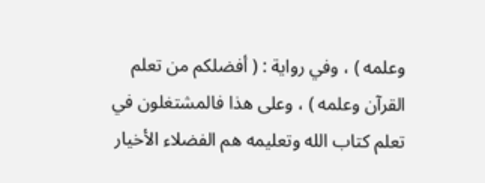وعلمه ) ، وفي رواية : ( أفضلكم من تعلم القرآن وعلمه ) ، وعلى هذا فالمشتغلون في تعلم كتاب الله وتعليمه هم الفضلاء الأخيار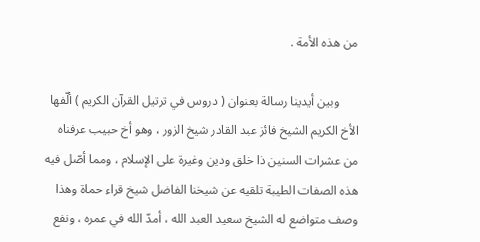من هذه الأمة .

      وبين أيدينا رسالة بعنوان ( دروس في ترتيل القرآن الكريم ) ألّفها الأخ الكريم الشيخ فائز عبد القادر شيخ الزور ، وهو أخ حبيب عرفناه من عشرات السنين ذا خلق ودين وغيرة على الإسلام ، ومما أصّل فيه هذه الصفات الطيبة تلقيه عن شيخنا الفاضل شيخ قراء حماة وهذا وصف متواضع له الشيخ سعيد العبد الله ، أمدّ الله في عمره ، ونفع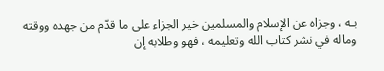بـه ، وجزاه عن الإسلام والمسلمين خير الجزاء على ما قدّم من جهده ووقته وماله في نشر كتاب الله وتعليمه ، فهو وطلابه إن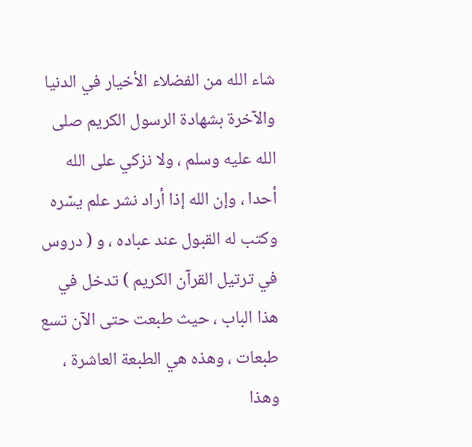شاء الله من الفضلاء الأخيار في الدنيا والآخرة بشهادة الرسول الكريم صلى الله عليه وسلم ، ولا نزكي على الله أحدا ، وإن الله إذا أراد نشر علم يسّره وكتب له القبول عند عباده ، و ( دروس في ترتيل القرآن الكريم ) تدخل في هذا الباب ، حيث طبعت حتى الآن تسع طبعات ، وهذه هي الطبعة العاشرة ، وهذا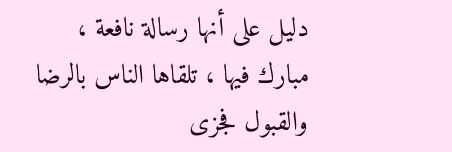دليل على أنها رسالة نافعة ، مبارك فيها ، تلقاها الناس بالرضا والقبول فجزى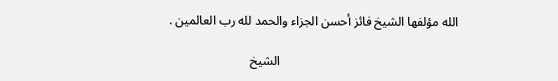الله مؤلفها الشيخ فائز أحسن الجزاء والحمد لله رب العالمين .

                                                         الشيخ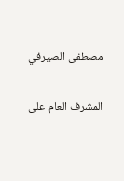مصطفى الصيرفي

المشرف العام على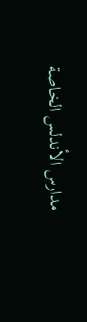مدارس الأندلس الخاصة